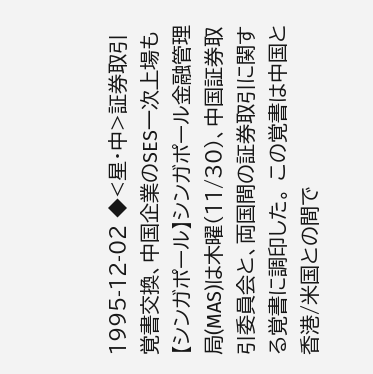1995-12-02 ◆<星・中>証券取引覚書交換、中国企業のSES一次上場も 【シンガポール】シンガポール金融管理局(MAS)は木曜(11/30)、中国証券取引委員会と、両国間の証券取引に関する覚書に調印した。 この覚書は中国と香港/米国との間で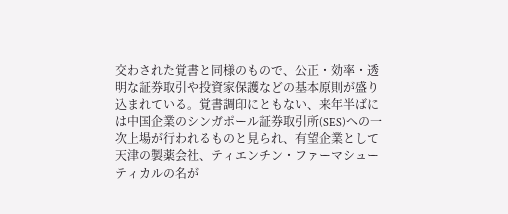交わされた覚書と同様のもので、公正・効率・透明な証券取引や投資家保護などの基本原則が盛り込まれている。覚書調印にともない、来年半ばには中国企業のシンガポール証券取引所(SES)への一次上場が行われるものと見られ、有望企業として天津の製薬会社、ティエンチン・ファーマシューティカルの名が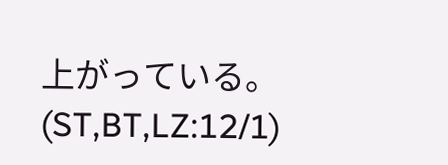上がっている。(ST,BT,LZ:12/1)